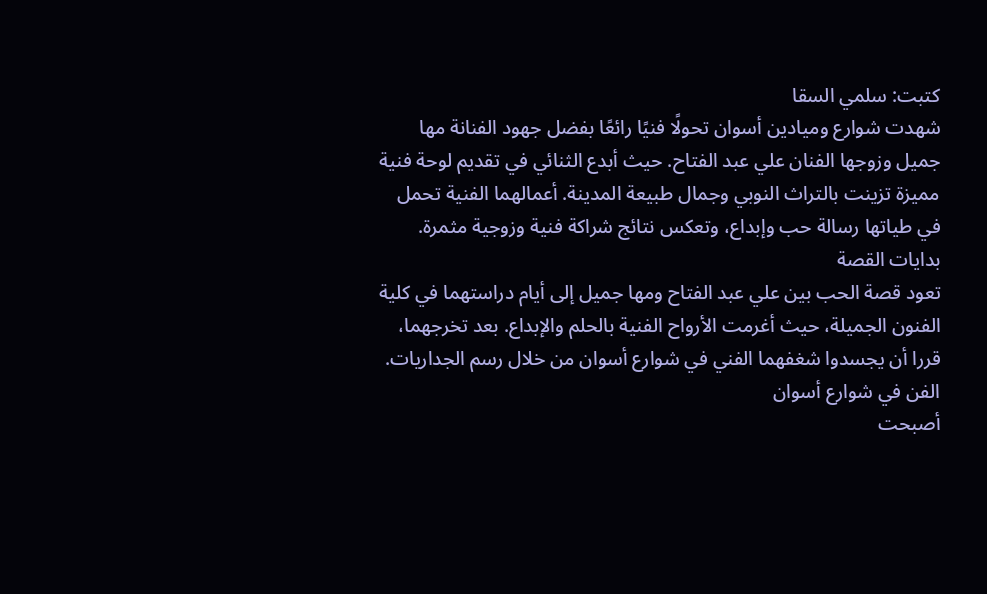كتبت: سلمي السقا
شهدت شوارع وميادين أسوان تحولًا فنيًا رائعًا بفضل جهود الفنانة مها جميل وزوجها الفنان علي عبد الفتاح. حيث أبدع الثنائي في تقديم لوحة فنية مميزة تزينت بالتراث النوبي وجمال طبيعة المدينة. أعمالهما الفنية تحمل في طياتها رسالة حب وإبداع، وتعكس نتائج شراكة فنية وزوجية مثمرة.
بدايات القصة
تعود قصة الحب بين علي عبد الفتاح ومها جميل إلى أيام دراستهما في كلية الفنون الجميلة، حيث أغرمت الأرواح الفنية بالحلم والإبداع. بعد تخرجهما، قررا أن يجسدوا شغفهما الفني في شوارع أسوان من خلال رسم الجداريات.
الفن في شوارع أسوان
أصبحت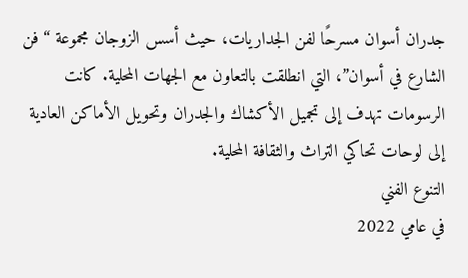جدران أسوان مسرحًا لفن الجداريات، حيث أسس الزوجان مجموعة “فن الشارع في أسوان”، التي انطلقت بالتعاون مع الجهات المحلية. كانت الرسومات تهدف إلى تجميل الأكشاك والجدران وتحويل الأماكن العادية إلى لوحات تحاكي التراث والثقافة المحلية.
التنوع الفني
في عامي 2022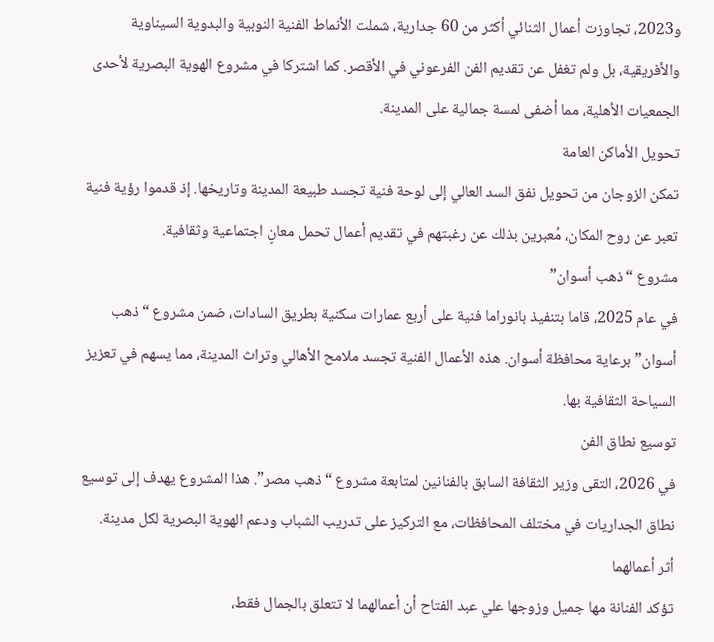و2023، تجاوزت أعمال الثنائي أكثر من 60 جدارية، شملت الأنماط الفنية النوبية والبدوية السيناوية والأفريقية، بل ولم تغفل عن تقديم الفن الفرعوني في الأقصر. كما اشتركا في مشروع الهوية البصرية لأحدى الجمعيات الأهلية، مما أضفى لمسة جمالية على المدينة.
تحويل الأماكن العامة
تمكن الزوجان من تحويل نفق السد العالي إلى لوحة فنية تجسد طبيعة المدينة وتاريخها. إذ قدموا رؤية فنية تعبر عن روح المكان، مُعبرين بذلك عن رغبتهم في تقديم أعمال تحمل معانٍ اجتماعية وثقافية.
مشروع “ذهب أسوان”
في عام 2025، قاما بتنفيذ بانوراما فنية على أربع عمارات سكنية بطريق السادات، ضمن مشروع “ذهب أسوان” برعاية محافظة أسوان. هذه الأعمال الفنية تجسد ملامح الأهالي وتراث المدينة، مما يسهم في تعزيز السياحة الثقافية بها.
توسيع نطاق الفن
في 2026، التقى وزير الثقافة السابق بالفنانين لمتابعة مشروع “ذهب مصر”. هذا المشروع يهدف إلى توسيع نطاق الجداريات في مختلف المحافظات، مع التركيز على تدريب الشباب ودعم الهوية البصرية لكل مدينة.
أثر أعمالهما
تؤكد الفنانة مها جميل وزوجها علي عبد الفتاح أن أعمالهما لا تتعلق بالجمال فقط،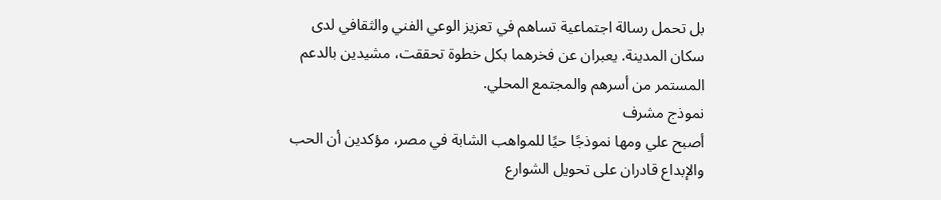بل تحمل رسالة اجتماعية تساهم في تعزيز الوعي الفني والثقافي لدى سكان المدينة. يعبران عن فخرهما بكل خطوة تحققت، مشيدين بالدعم المستمر من أسرهم والمجتمع المحلي.
نموذج مشرف
أصبح علي ومها نموذجًا حيًا للمواهب الشابة في مصر، مؤكدين أن الحب والإبداع قادران على تحويل الشوارع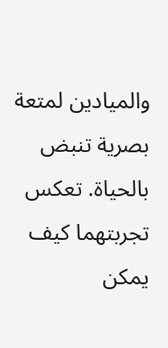والميادين لمتعة بصرية تنبض بالحياة. تعكس تجربتهما كيف يمكن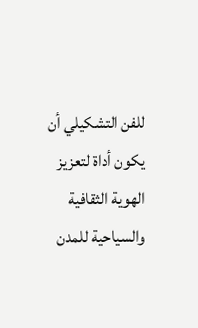للفن التشكيلي أن يكون أداة لتعزيز الهوية الثقافية والسياحية للمدن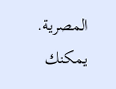المصرية.
يمكنك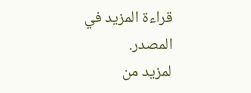قراءة المزيد في المصدر.
لمزيد من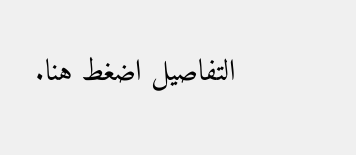التفاصيل اضغط هنا.